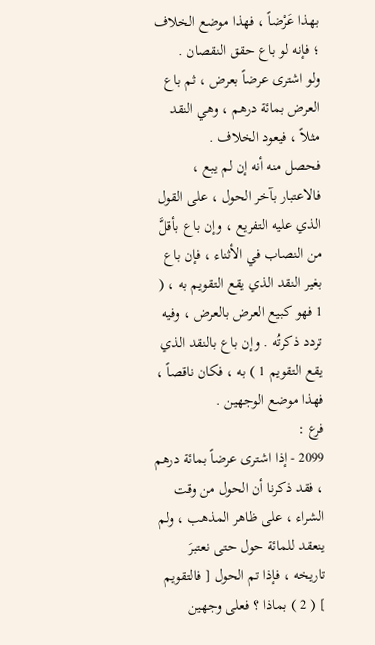بهذا عَرْضاً ، فهذا موضع الخلاف ؛ فإنه لو باع حقق النقصان .
ولو اشترى عرضاً بعرض ، ثم باع العرض بمائة درهم ، وهي النقد مثلاً ، فيعود الخلاف .
فحصل منه أنه إن لم يبع ، فالاعتبار بآخر الحول ، على القول الذي عليه التفريع ، وإن باع بأقلَّ من النصاب في الأثناء ، فإن باع بغير النقد الذي يقع التقويم به ، ( 1 فهو كبيع العرض بالعرض ، وفيه تردد ذكرتُه . وإن باع بالنقد الذي يقع التقويم 1 ) به ، فكان ناقصاً ، فهذا موضع الوجهين .
فرع :
2099 - إذا اشترى عرضاً بمائة درهم ، فقد ذكرنا أن الحول من وقت الشراء ، على ظاهر المذهب ، ولم ينعقد للمائة حول حتى نعتبرَ تاريخه ، فإذا تم الحول [ فالتقويم ] ( 2 ) بماذا ؟ فعلى وجهين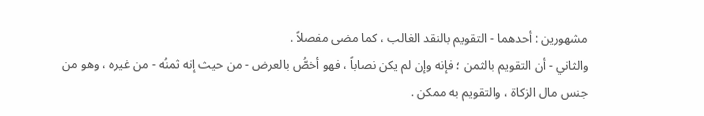مشهورين : أحدهما - التقويم بالنقد الغالب ، كما مضى مفصلاً .
والثاني - أن التقويم بالثمن ؛ فإنه وإن لم يكن نصاباً ، فهو أخصُّ بالعرض - من حيث إنه ثمنُه - من غيره ، وهو من جنس مال الزكاة ، والتقويم به ممكن .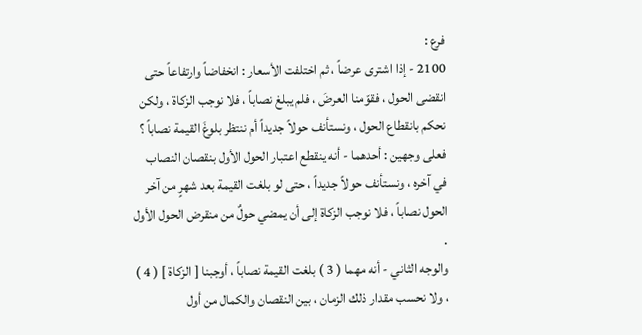فرع :
2100 - إذا اشترى عرضاً ، ثم اختلفت الأسعار : انخفاضاً وارتفاعاً حتى انقضى الحول ، فقوّمنا العرضَ ، فلم يبلغ نصاباً ، فلا نوجب الزكاة ، ولكن نحكم بانقطاع الحول ، ونستأنف حولاً جديداً أم ننتظر بلوغَ القيمة نصاباً ؟ فعلى وجهين : أحدهما - أنه ينقطع اعتبار الحول الأول بنقصان النصاب في آخره ، ونستأنف حولاً جديداً ، حتى لو بلغت القيمة بعد شهرٍ من آخر الحول نصاباً ، فلا نوجب الزكاة إلى أن يمضي حولٌ من منقرض الحول الأول .
والوجه الثاني - أنه مهما ( 3 ) بلغت القيمة نصاباً ، أوجبنا [ الزكاة ] ( 4 ) ، ولا نحسب مقدار ذلك الزمان ، بين النقصان والكمال من أول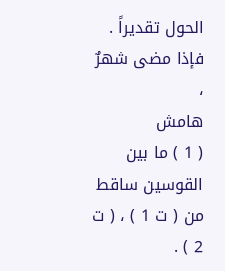الحول تقديراً . فإذا مضى شهرٌ ،
هامش
( 1 ) ما بين القوسين ساقط من ( ت 1 ) ، ( ت 2 ) .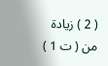( 2 ) زيادة من ( ت 1 )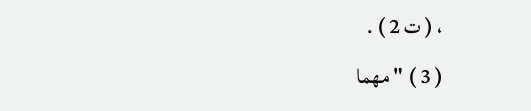، ( ت 2 ) .
( 3 ) " مهما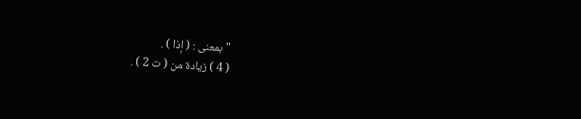" بمعنى : ( إذا ) .
( 4 ) زيادة من ( ت 2 ) .